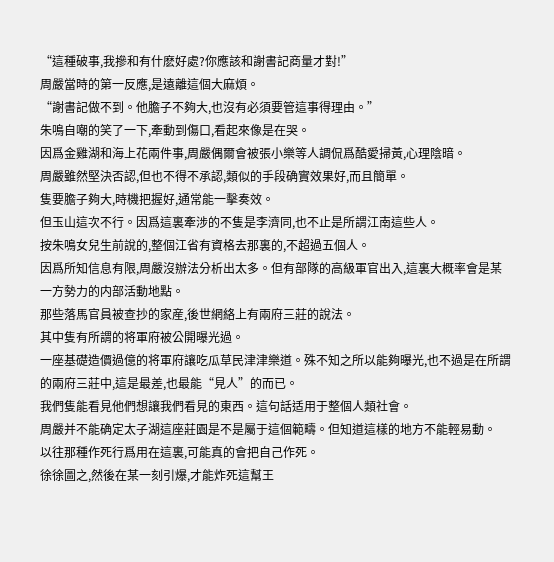“這種破事,我摻和有什麽好處?你應該和謝書記商量才對!”
周嚴當時的第一反應,是遠離這個大麻煩。
“謝書記做不到。他膽子不夠大,也沒有必須要管這事得理由。”
朱鳴自嘲的笑了一下,牽動到傷口,看起來像是在哭。
因爲金雞湖和海上花兩件事,周嚴偶爾會被張小樂等人調侃爲酷愛掃黃,心理陰暗。
周嚴雖然堅決否認,但也不得不承認,類似的手段确實效果好,而且簡單。
隻要膽子夠大,時機把握好,通常能一擊奏效。
但玉山這次不行。因爲這裏牽涉的不隻是李濟同,也不止是所謂江南這些人。
按朱鳴女兒生前說的,整個江省有資格去那裏的,不超過五個人。
因爲所知信息有限,周嚴沒辦法分析出太多。但有部隊的高級軍官出入,這裏大概率會是某一方勢力的内部活動地點。
那些落馬官員被查抄的家産,後世網絡上有兩府三莊的說法。
其中隻有所謂的将軍府被公開曝光過。
一座基礎造價過億的将軍府讓吃瓜草民津津樂道。殊不知之所以能夠曝光,也不過是在所謂的兩府三莊中,這是最差,也最能“見人”的而已。
我們隻能看見他們想讓我們看見的東西。這句話适用于整個人類社會。
周嚴并不能确定太子湖這座莊園是不是屬于這個範疇。但知道這樣的地方不能輕易動。
以往那種作死行爲用在這裏,可能真的會把自己作死。
徐徐圖之,然後在某一刻引爆,才能炸死這幫王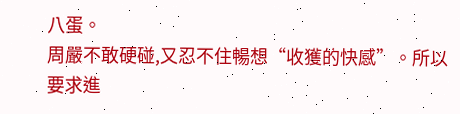八蛋。
周嚴不敢硬碰,又忍不住暢想“收獲的快感”。所以要求進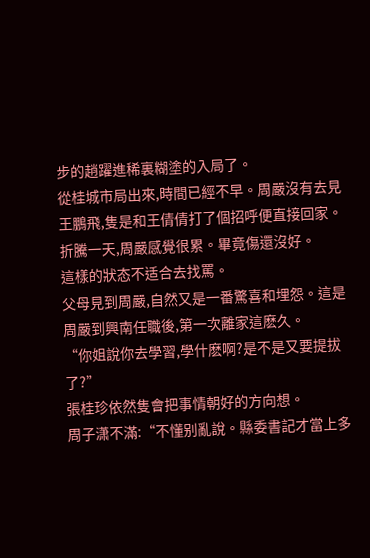步的趙躍進稀裏糊塗的入局了。
從桂城市局出來,時間已經不早。周嚴沒有去見王鵬飛,隻是和王倩倩打了個招呼便直接回家。
折騰一天,周嚴感覺很累。畢竟傷還沒好。
這樣的狀态不适合去找罵。
父母見到周嚴,自然又是一番驚喜和埋怨。這是周嚴到興南任職後,第一次離家這麽久。
“你姐說你去學習,學什麽啊?是不是又要提拔了?”
張桂珍依然隻會把事情朝好的方向想。
周子潇不滿:“不懂别亂說。縣委書記才當上多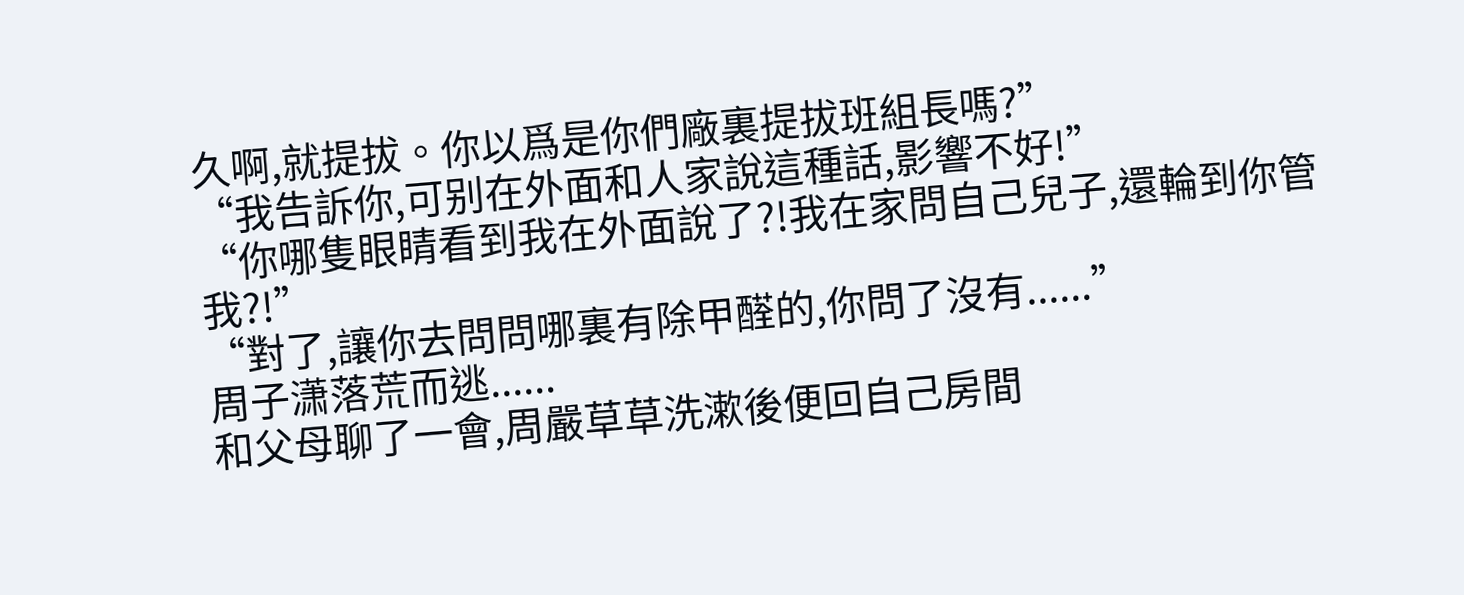久啊,就提拔。你以爲是你們廠裏提拔班組長嗎?”
“我告訴你,可别在外面和人家說這種話,影響不好!”
“你哪隻眼睛看到我在外面說了?!我在家問自己兒子,還輪到你管我?!”
“對了,讓你去問問哪裏有除甲醛的,你問了沒有......”
周子潇落荒而逃......
和父母聊了一會,周嚴草草洗漱後便回自己房間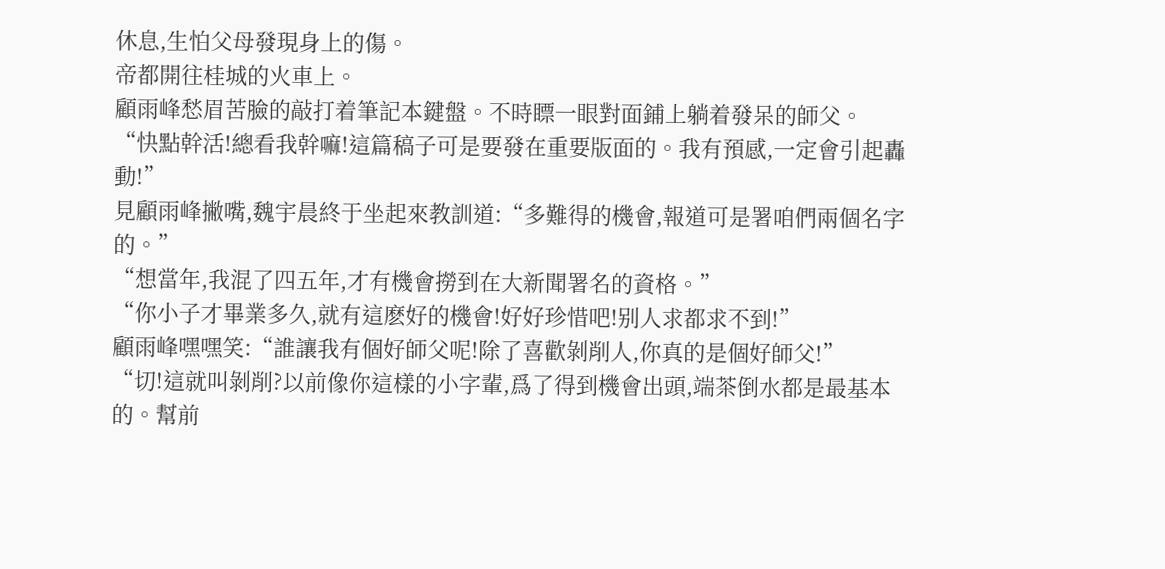休息,生怕父母發現身上的傷。
帝都開往桂城的火車上。
顧雨峰愁眉苦臉的敲打着筆記本鍵盤。不時瞟一眼對面鋪上躺着發呆的師父。
“快點幹活!總看我幹嘛!這篇稿子可是要發在重要版面的。我有預感,一定會引起轟動!”
見顧雨峰撇嘴,魏宇晨終于坐起來教訓道:“多難得的機會,報道可是署咱們兩個名字的。”
“想當年,我混了四五年,才有機會撈到在大新聞署名的資格。”
“你小子才畢業多久,就有這麽好的機會!好好珍惜吧!别人求都求不到!”
顧雨峰嘿嘿笑:“誰讓我有個好師父呢!除了喜歡剝削人,你真的是個好師父!”
“切!這就叫剝削?以前像你這樣的小字輩,爲了得到機會出頭,端茶倒水都是最基本的。幫前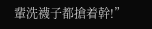輩洗襪子都搶着幹!”